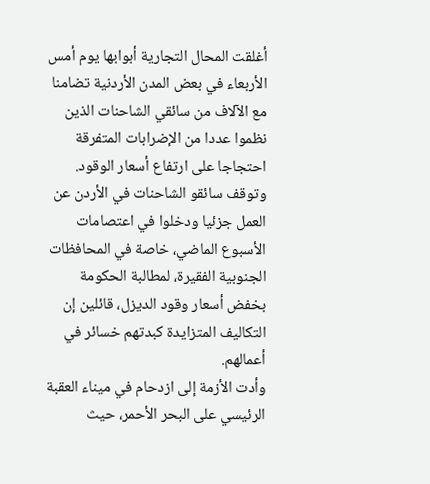أغلقت المحال التجارية أبوابها يوم أمس الأربعاء في بعض المدن الأردنية تضامنا مع الآلاف من سائقي الشاحنات الذين نظموا عددا من الإضرابات المتفرقة احتجاجا على ارتفاع أسعار الوقود.
وتوقف سائقو الشاحنات في الأردن عن العمل جزئيا ودخلوا في اعتصامات الأسبوع الماضي، خاصة في المحافظات الجنوبية الفقيرة، لمطالبة الحكومة بخفض أسعار وقود الديزل، قائلين إن التكاليف المتزايدة كبدتهم خسائر في أعمالهم.
وأدت الأزمة إلى ازدحام في ميناء العقبة الرئيسي على البحر الأحمر، حيث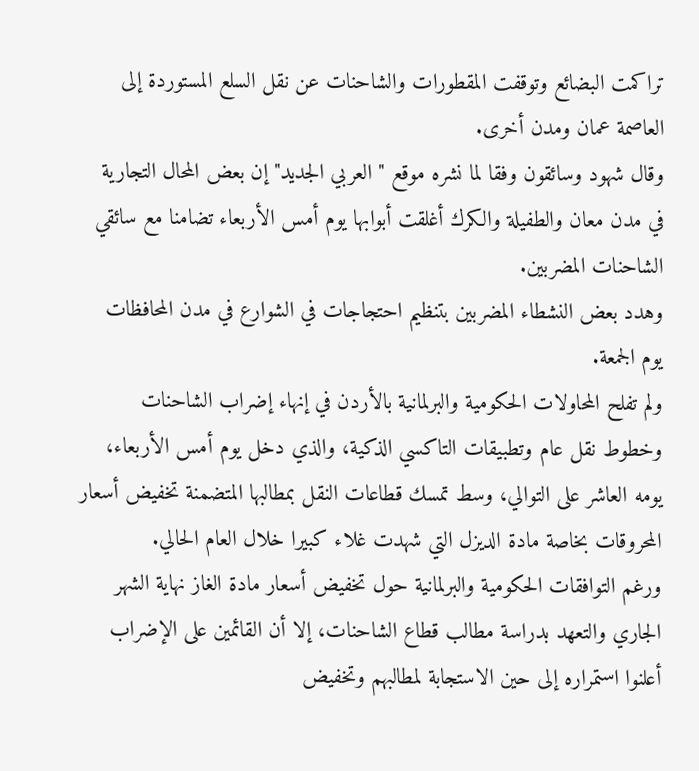تراكمت البضائع وتوقفت المقطورات والشاحنات عن نقل السلع المستوردة إلى العاصمة عمان ومدن أخرى.
وقال شهود وسائقون وفقا لما نشره موقع " العربي الجديد" إن بعض المحال التجارية في مدن معان والطفيلة والكرك أغلقت أبوابها يوم أمس الأربعاء تضامنا مع سائقي الشاحنات المضربين.
وهدد بعض النشطاء المضربين بتنظيم احتجاجات في الشوارع في مدن المحافظات يوم الجمعة.
ولم تفلح المحاولات الحكومية والبرلمانية بالأردن في إنهاء إضراب الشاحنات وخطوط نقل عام وتطبيقات التاكسي الذكية، والذي دخل يوم أمس الأربعاء، يومه العاشر على التوالي، وسط تمسك قطاعات النقل بمطالبها المتضمنة تخفيض أسعار المحروقات بخاصة مادة الديزل التي شهدت غلاء كبيرا خلال العام الحالي.
ورغم التوافقات الحكومية والبرلمانية حول تخفيض أسعار مادة الغاز نهاية الشهر الجاري والتعهد بدراسة مطالب قطاع الشاحنات، إلا أن القائمين على الإضراب أعلنوا استمراره إلى حين الاستجابة لمطالبهم وتخفيض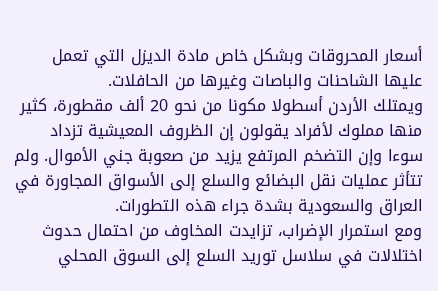أسعار المحروقات وبشكل خاص مادة الديزل التي تعمل عليها الشاحنات والباصات وغيرها من الحافلات.
ويمتلك الأردن أسطولا مكونا من نحو 20 ألف مقطورة، كثير منها مملوك لأفراد يقولون إن الظروف المعيشية تزداد سوءا وإن التضخم المرتفع يزيد من صعوبة جني الأموال. ولم تتأثر عمليات نقل البضائع والسلع إلى الأسواق المجاورة في العراق والسعودية بشدة جراء هذه التطورات.
ومع استمرار الإضراب، تزايدت المخاوف من احتمال حدوث اختلالات في سلاسل توريد السلع إلى السوق المحلي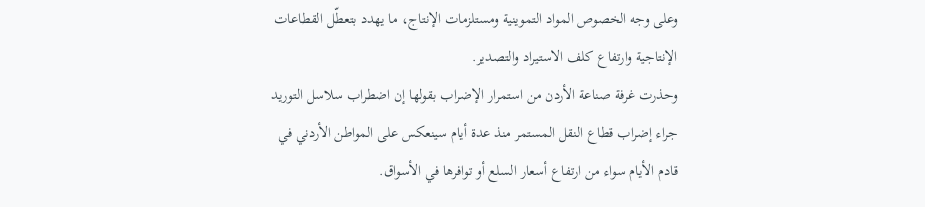وعلى وجه الخصوص المواد التموينية ومستلزمات الإنتاج، ما يهدد بتعطّل القطاعات الإنتاجية وارتفاع كلف الاستيراد والتصدير.
وحذرت غرفة صناعة الأردن من استمرار الإضراب بقولها إن اضطراب سلاسل التوريد جراء إضراب قطاع النقل المستمر منذ عدة أيام سينعكس على المواطن الأردني في قادم الأيام سواء من ارتفاع أسعار السلع أو توافرها في الأسواق.